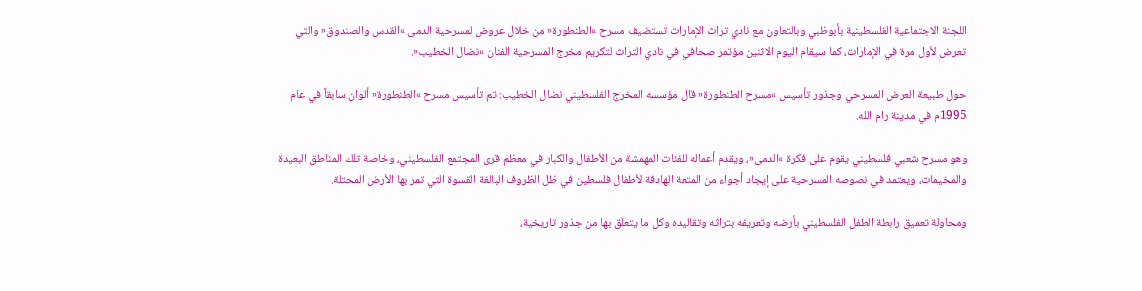اللجنة الاجتماعية الفلسطينية بأبوظبي وبالتعاون مع نادي تراث الإمارات تستضيف مسرح »الطنطورة« من خلال عروض لمسرحية الدمى »القدس والصندوق« والتي تعرض لأول مرة في الإمارات، كما سيقام اليوم الاثنين مؤتمر صحافي في نادي التراث لتكريم مخرج المسرحية الفنان »نضال الخطيب«.

حول طبيعة العرض المسرحي وجذور تأسيس »مسرح الطنطورة« قال مؤسسه المخرج الفلسطيني نضال الخطيب: تم تأسيس مسرح »الطنطورة« ألوان سابقاً في عام 1995م في مدينة رام الله.

وهو مسرح شعبي فلسطيني يقوم على فكرة »الدمى«، ويقدم أعماله للفئات المهمشة من الأطفال والكبار في معظم قرى المجتمع الفلسطيني، وخاصة تلك المناطق البعيدة والمخيمات، ويعتمد في نصوصه المسرحية على إيجاد أجواء من المتعة الهادفة لأطفال فلسطين في ظل الظروف البالغة القسوة التي تمر بها الأرض المحتلة.

ومحاولة تعميق رابطة الطفل الفلسطيني بأرضه وتعريفه بتراثه وتقاليده وكل ما يتعلق بها من جذور تاريخية،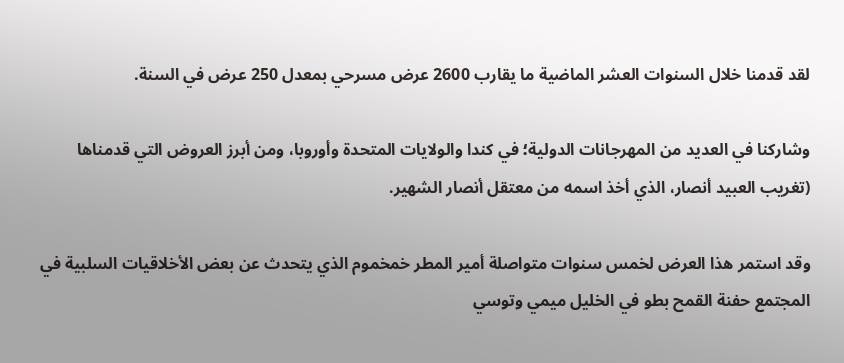لقد قدمنا خلال السنوات العشر الماضية ما يقارب 2600 عرض مسرحي بمعدل 250 عرض في السنة.

وشاركنا في العديد من المهرجانات الدولية؛ في كندا والولايات المتحدة وأوروبا، ومن أبرز العروض التي قدمناها (تغريب العبيد أنصار، الذي أخذ اسمه من معتقل أنصار الشهير.

وقد استمر هذا العرض لخمس سنوات متواصلة أمير المطر خمخموم الذي يتحدث عن بعض الأخلاقيات السلبية في المجتمع حفنة القمح بطو في الخليل ميمي وتوسي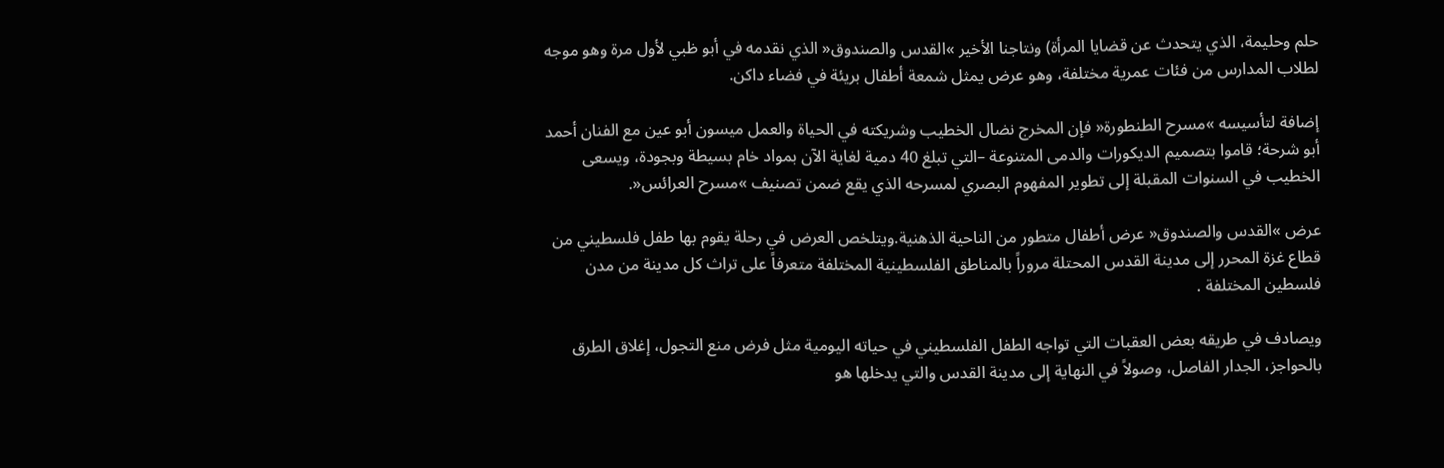حلم وحليمة، الذي يتحدث عن قضايا المرأة) ونتاجنا الأخير »القدس والصندوق« الذي نقدمه في أبو ظبي لأول مرة وهو موجه لطلاب المدارس من فئات عمرية مختلفة، وهو عرض يمثل شمعة أطفال بريئة في فضاء داكن.

إضافة لتأسيسه »مسرح الطنطورة« فإن المخرج نضال الخطيب وشريكته في الحياة والعمل ميسون أبو عين مع الفنان أحمد أبو شرحة؛ قاموا بتصميم الديكورات والدمى المتنوعة –التي تبلغ 40 دمية لغاية الآن بمواد خام بسيطة وبجودة، ويسعى الخطيب في السنوات المقبلة إلى تطوير المفهوم البصري لمسرحه الذي يقع ضمن تصنيف »مسرح العرائس«.

عرض »القدس والصندوق« عرض أطفال متطور من الناحية الذهنية.ويتلخص العرض في رحلة يقوم بها طفل فلسطيني من قطاع غزة المحرر إلى مدينة القدس المحتلة مروراً بالمناطق الفلسطينية المختلفة متعرفاً على تراث كل مدينة من مدن فلسطين المختلفة .

ويصادف في طريقه بعض العقبات التي تواجه الطفل الفلسطيني في حياته اليومية مثل فرض منع التجول، إغلاق الطرق بالحواجز، الجدار الفاصل، وصولاً في النهاية إلى مدينة القدس والتي يدخلها هو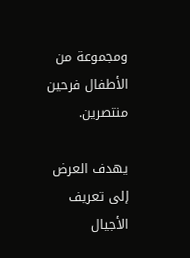ومجموعة من الأطفال فرحين منتصرين.

يهدف العرض إلى تعريف الأجيال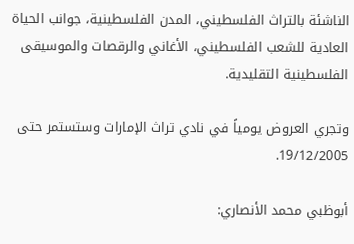الناشئة بالتراث الفلسطيني، المدن الفلسطينية، جوانب الحياة العادية للشعب الفلسطيني، الأغاني والرقصات والموسيقى الفلسطينية التقليدية.

وتجري العروض يومياً في نادي تراث الإمارات وستستمر حتى 19/12/2005.

أبوظبي محمد الأنصاري: